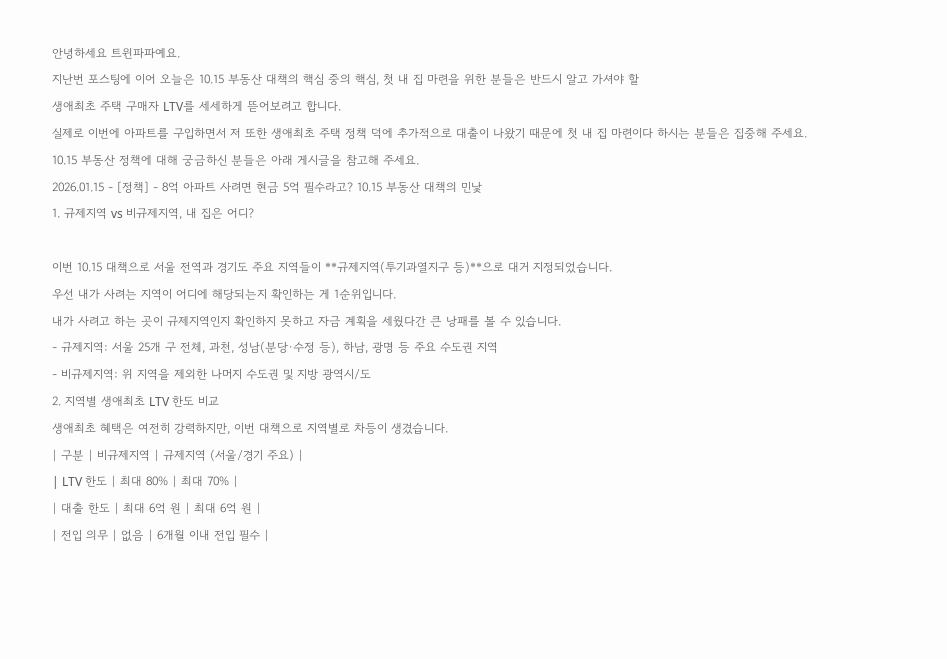안녕하세요 트윈파파예요.
지난번 포스팅에 이어 오늘은 10.15 부동산 대책의 핵심 중의 핵심, 첫 내 집 마련을 위한 분들은 반드시 알고 가셔야 할
생애최초 주택 구매자 LTV를 세세하게 뜯어보려고 합니다.
실제로 이번에 아파트를 구입하면서 저 또한 생애최초 주택 정책 덕에 추가적으로 대출이 나왔기 때문에 첫 내 집 마련이다 하시는 분들은 집중해 주세요.
10.15 부동산 정책에 대해 궁금하신 분들은 아래 게시글을 참고해 주세요.
2026.01.15 - [정책] - 8억 아파트 사려면 현금 5억 필수라고? 10.15 부동산 대책의 민낯
1. 규제지역 vs 비규제지역, 내 집은 어디?

이번 10.15 대책으로 서울 전역과 경기도 주요 지역들이 **규제지역(투기과열지구 등)**으로 대거 지정되었습니다.
우선 내가 사려는 지역이 어디에 해당되는지 확인하는 게 1순위입니다.
내가 사려고 하는 곳이 규제지역인지 확인하지 못하고 자금 계획을 세웠다간 큰 낭패를 볼 수 있습니다.
- 규제지역: 서울 25개 구 전체, 과천, 성남(분당·수정 등), 하남, 광명 등 주요 수도권 지역
- 비규제지역: 위 지역을 제외한 나머지 수도권 및 지방 광역시/도
2. 지역별 생애최초 LTV 한도 비교
생애최초 혜택은 여전히 강력하지만, 이번 대책으로 지역별로 차등이 생겼습니다.
| 구분 | 비규제지역 | 규제지역 (서울/경기 주요) |
| LTV 한도 | 최대 80% | 최대 70% |
| 대출 한도 | 최대 6억 원 | 최대 6억 원 |
| 전입 의무 | 없음 | 6개월 이내 전입 필수 |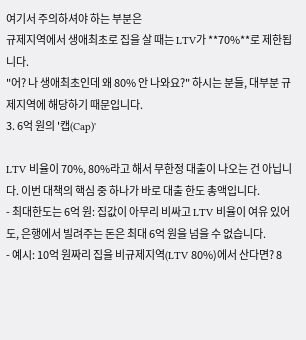여기서 주의하셔야 하는 부분은
규제지역에서 생애최초로 집을 살 때는 LTV가 **70%**로 제한됩니다.
"어? 나 생애최초인데 왜 80% 안 나와요?" 하시는 분들, 대부분 규제지역에 해당하기 때문입니다.
3. 6억 원의 '캡(Cap)'

LTV 비율이 70%, 80%라고 해서 무한정 대출이 나오는 건 아닙니다. 이번 대책의 핵심 중 하나가 바로 대출 한도 총액입니다.
- 최대한도는 6억 원: 집값이 아무리 비싸고 LTV 비율이 여유 있어도, 은행에서 빌려주는 돈은 최대 6억 원을 넘을 수 없습니다.
- 예시: 10억 원짜리 집을 비규제지역(LTV 80%)에서 산다면? 8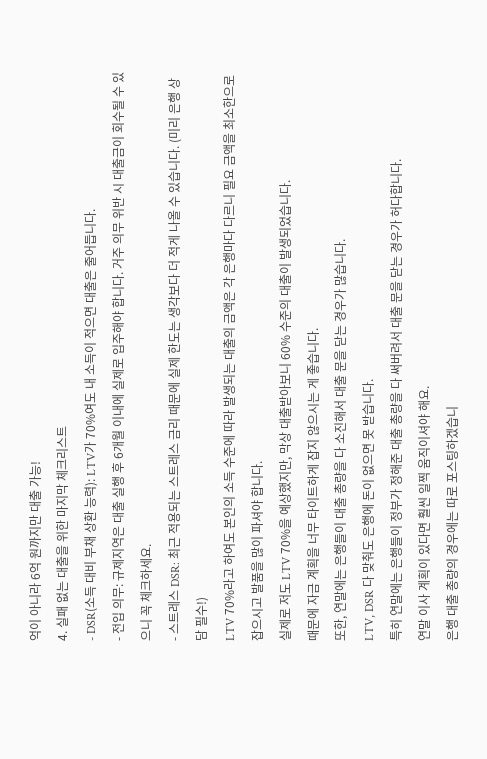억이 아니라 6억 원까지만 대출 가능!
4. 실패 없는 대출을 위한 마지막 체크리스트
- DSR(소득 대비 부채 상환 능력): LTV가 70%여도 내 소득이 적으면 대출은 줄어듭니다.
- 전입 의무: 규제지역은 대출 실행 후 6개월 이내에 실제로 입주해야 합니다. 거주 의무 위반 시 대출금이 회수될 수 있으니 꼭 체크하세요.
- 스트레스 DSR: 최근 적용되는 스트레스 금리 때문에 실제 한도는 생각보다 더 적게 나올 수 있습니다. (미리 은행 상담 필수!)
LTV 70%라고 하여도 본인의 소득 수준에 따라 발생되는 대출의 금액은 각 은행마다 다르니 필요 금액을 최소한으로 잡으시고 발품을 많이 파셔야 합니다.
실제로 저도 LTV 70%을 예상했지만, 막상 대출받아보니 60% 수준의 대출이 발생되었습니다.
때문에 자금 계획을 너무 타이트하게 잡지 않으시는 게 좋습니다.
또한, 연말에는 은행들이 대출 총량을 다 소진해서 대출 문을 닫는 경우가 많습니다.
LTV, DSR 다 맞춰도 은행에 돈이 없으면 못 받습니다.
특히 연말에는 은행들이 정부가 정해준 대출 총량을 다 써버려서 대출 문을 닫는 경우가 허다합니다.
연말 이사 계획이 있다면 훨씬 일찍 움직이셔야 해요.
은행 대출 총량의 경우에는 따로 포스팅하겠습니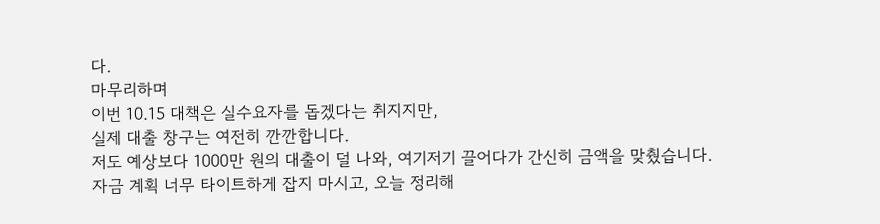다.
마무리하며
이번 10.15 대책은 실수요자를 돕겠다는 취지지만,
실제 대출 창구는 여전히 깐깐합니다.
저도 예상보다 1000만 원의 대출이 덜 나와, 여기저기 끌어다가 간신히 금액을 맞췄습니다.
자금 계획 너무 타이트하게 잡지 마시고, 오늘 정리해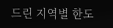드린 지역별 한도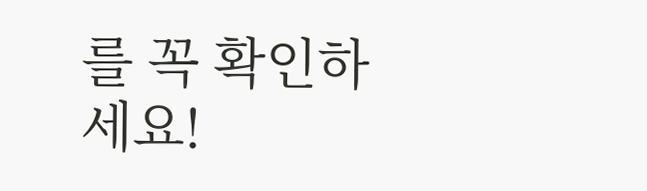를 꼭 확인하세요!